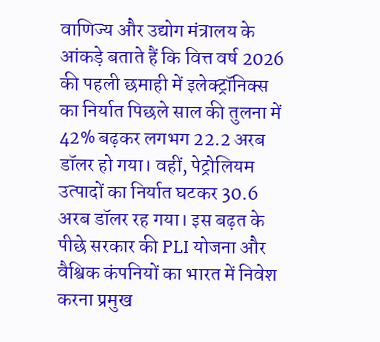वाणिज्य और उद्योग मंत्रालय के आंकड़े बताते हैं कि वित्त वर्ष 2026 की पहली छमाही में इलेक्ट्रॉनिक्स का निर्यात पिछले साल की तुलना में 42% बढ़कर लगभग 22.2 अरब डॉलर हो गया। वहीं, पेट्रोलियम उत्पादों का निर्यात घटकर 30.6 अरब डॉलर रह गया। इस बढ़त के पीछे सरकार की PLI योजना और वैश्विक कंपनियों का भारत में निवेश करना प्रमुख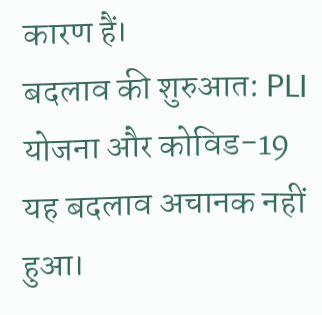कारण हैं।
बदलाव की शुरुआत: PLI योजना और कोविड-19
यह बदलाव अचानक नहीं हुआ।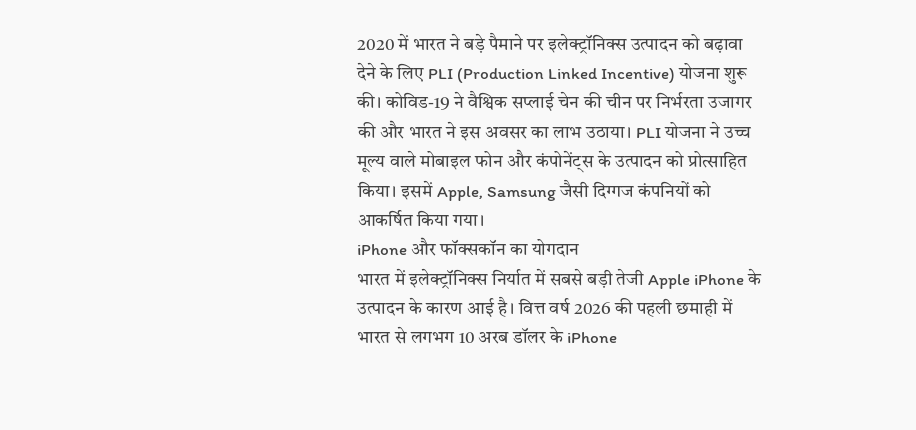2020 में भारत ने बड़े पैमाने पर इलेक्ट्रॉनिक्स उत्पादन को बढ़ावा देने के लिए PLI (Production Linked Incentive) योजना शुरू की। कोविड-19 ने वैश्विक सप्लाई चेन की चीन पर निर्भरता उजागर की और भारत ने इस अवसर का लाभ उठाया। PLI योजना ने उच्च मूल्य वाले मोबाइल फोन और कंपोनेंट्स के उत्पादन को प्रोत्साहित किया। इसमें Apple, Samsung जैसी दिग्गज कंपनियों को आकर्षित किया गया।
iPhone और फॉक्सकॉन का योगदान
भारत में इलेक्ट्रॉनिक्स निर्यात में सबसे बड़ी तेजी Apple iPhone के उत्पादन के कारण आई है। वित्त वर्ष 2026 की पहली छमाही में भारत से लगभग 10 अरब डॉलर के iPhone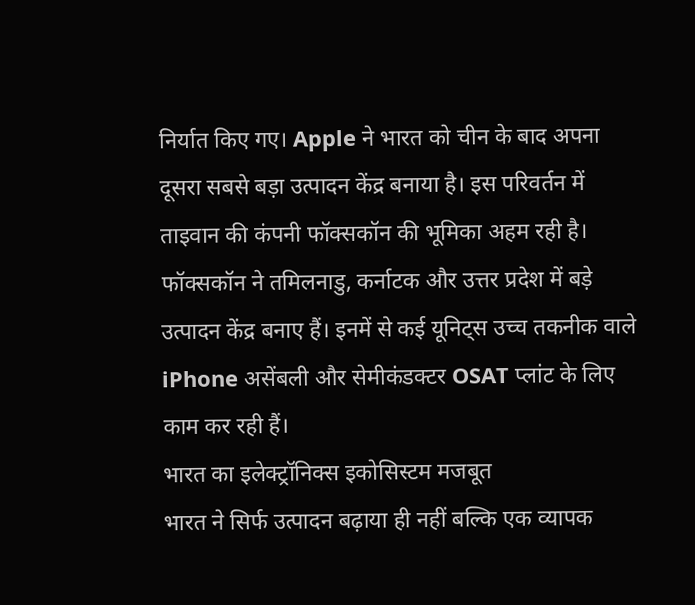निर्यात किए गए। Apple ने भारत को चीन के बाद अपना दूसरा सबसे बड़ा उत्पादन केंद्र बनाया है। इस परिवर्तन में ताइवान की कंपनी फॉक्सकॉन की भूमिका अहम रही है। फॉक्सकॉन ने तमिलनाडु, कर्नाटक और उत्तर प्रदेश में बड़े उत्पादन केंद्र बनाए हैं। इनमें से कई यूनिट्स उच्च तकनीक वाले iPhone असेंबली और सेमीकंडक्टर OSAT प्लांट के लिए काम कर रही हैं।
भारत का इलेक्ट्रॉनिक्स इकोसिस्टम मजबूत
भारत ने सिर्फ उत्पादन बढ़ाया ही नहीं बल्कि एक व्यापक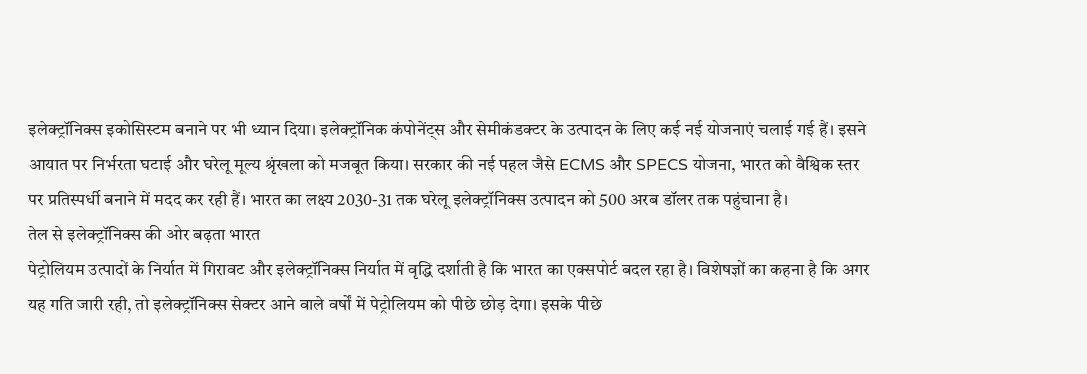इलेक्ट्रॉनिक्स इकोसिस्टम बनाने पर भी ध्यान दिया। इलेक्ट्रॉनिक कंपोनेंट्स और सेमीकंडक्टर के उत्पादन के लिए कई नई योजनाएं चलाई गई हैं। इसने आयात पर निर्भरता घटाई और घरेलू मूल्य श्रृंखला को मजबूत किया। सरकार की नई पहल जैसे ECMS और SPECS योजना, भारत को वैश्विक स्तर पर प्रतिस्पर्धी बनाने में मदद कर रही हैं। भारत का लक्ष्य 2030-31 तक घरेलू इलेक्ट्रॉनिक्स उत्पादन को 500 अरब डॉलर तक पहुंचाना है।
तेल से इलेक्ट्रॉनिक्स की ओर बढ़ता भारत
पेट्रोलियम उत्पादों के निर्यात में गिरावट और इलेक्ट्रॉनिक्स निर्यात में वृद्धि दर्शाती है कि भारत का एक्सपोर्ट बदल रहा है। विशेषज्ञों का कहना है कि अगर यह गति जारी रही, तो इलेक्ट्रॉनिक्स सेक्टर आने वाले वर्षों में पेट्रोलियम को पीछे छोड़ देगा। इसके पीछे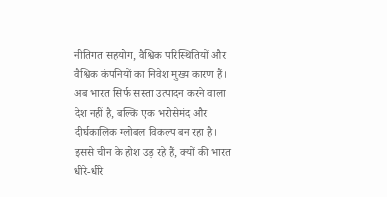नीतिगत सहयोग, वैश्विक परिस्थितियों और वैश्विक कंपनियों का निवेश मुख्य कारण हैं। अब भारत सिर्फ सस्ता उत्पादन करने वाला देश नहीं है, बल्कि एक भरोसेमंद और दीर्घकालिक ग्लोबल विकल्प बन रहा है। इससे चीन के होश उड़ रहे हैं, क्यों की भारत धीरे-धीरे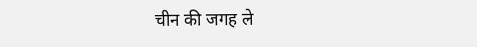चीन की जगह ले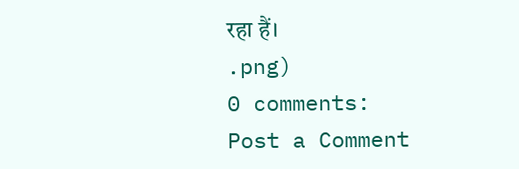रहा हैं।
.png)
0 comments:
Post a Comment